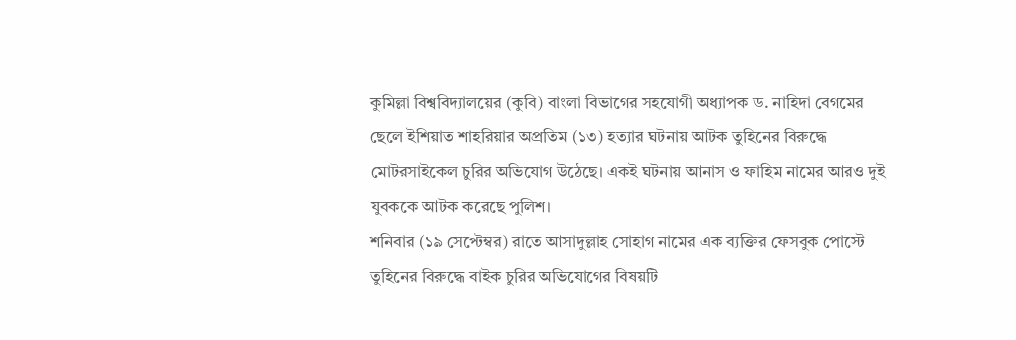কুমিল্লা বিশ্ববিদ্যালয়ের (কুবি) বাংলা বিভাগের সহযোগী অধ্যাপক ড. নাহিদা বেগমের ছেলে ইশিয়াত শাহরিয়ার অপ্রতিম (১৩) হত্যার ঘটনায় আটক তুহিনের বিরুদ্ধে মোটরসাইকেল চুরির অভিযোগ উঠেছে। একই ঘটনায় আনাস ও ফাহিম নামের আরও দুই যুবককে আটক করেছে পুলিশ।
শনিবার (১৯ সেপ্টেম্বর) রাতে আসাদুল্লাহ সোহাগ নামের এক ব্যক্তির ফেসবুক পোস্টে তুহিনের বিরুদ্ধে বাইক চুরির অভিযোগের বিষয়টি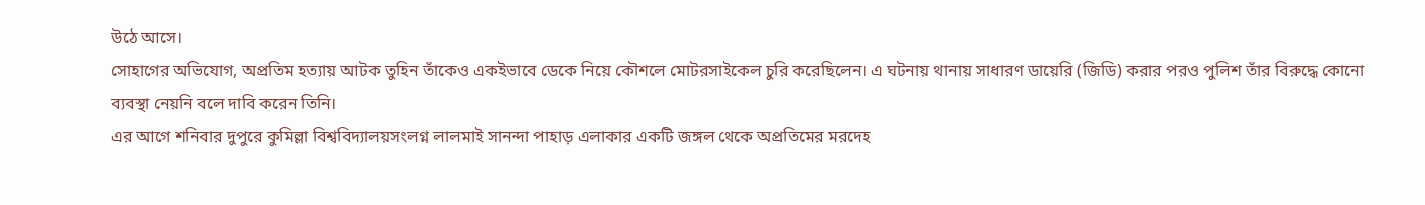উঠে আসে।
সোহাগের অভিযোগ, অপ্রতিম হত্যায় আটক তুহিন তাঁকেও একইভাবে ডেকে নিয়ে কৌশলে মোটরসাইকেল চুরি করেছিলেন। এ ঘটনায় থানায় সাধারণ ডায়েরি (জিডি) করার পরও পুলিশ তাঁর বিরুদ্ধে কোনো ব্যবস্থা নেয়নি বলে দাবি করেন তিনি।
এর আগে শনিবার দুপুরে কুমিল্লা বিশ্ববিদ্যালয়সংলগ্ন লালমাই সানন্দা পাহাড় এলাকার একটি জঙ্গল থেকে অপ্রতিমের মরদেহ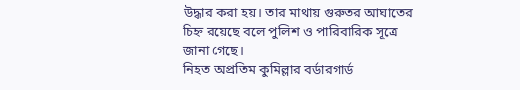উদ্ধার করা হয়। তার মাথায় গুরুতর আঘাতের চিহ্ন রয়েছে বলে পুলিশ ও পারিবারিক সূত্রে জানা গেছে।
নিহত অপ্রতিম কুমিল্লার বর্ডারগার্ড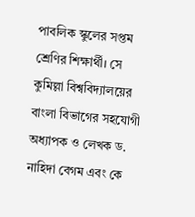পাবলিক স্কুলের সপ্তম শ্রেণির শিক্ষার্থী। সে কুমিল্লা বিশ্ববিদ্যালয়ের বাংলা বিভাগের সহযোগী অধ্যাপক ও লেখক ড. নাহিদা বেগম এবং কে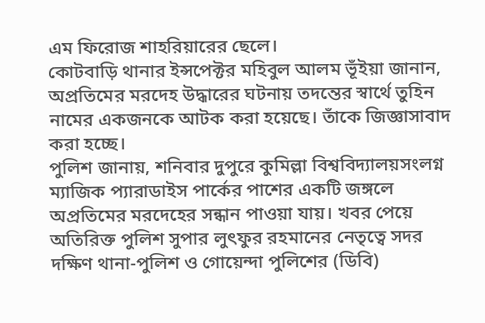এম ফিরোজ শাহরিয়ারের ছেলে।
কোটবাড়ি থানার ইন্সপেক্টর মহিবুল আলম ভূঁইয়া জানান, অপ্রতিমের মরদেহ উদ্ধারের ঘটনায় তদন্তের স্বার্থে তুহিন নামের একজনকে আটক করা হয়েছে। তাঁকে জিজ্ঞাসাবাদ করা হচ্ছে।
পুলিশ জানায়, শনিবার দুপুরে কুমিল্লা বিশ্ববিদ্যালয়সংলগ্ন ম্যাজিক প্যারাডাইস পার্কের পাশের একটি জঙ্গলে অপ্রতিমের মরদেহের সন্ধান পাওয়া যায়। খবর পেয়ে অতিরিক্ত পুলিশ সুপার লুৎফুর রহমানের নেতৃত্বে সদর দক্ষিণ থানা-পুলিশ ও গোয়েন্দা পুলিশের (ডিবি)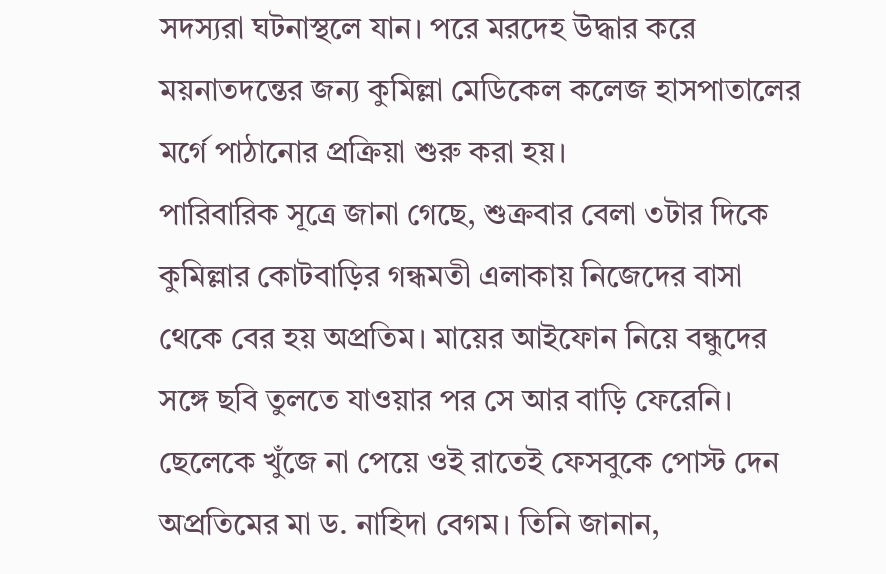সদস্যরা ঘটনাস্থলে যান। পরে মরদেহ উদ্ধার করে ময়নাতদন্তের জন্য কুমিল্লা মেডিকেল কলেজ হাসপাতালের মর্গে পাঠানোর প্রক্রিয়া শুরু করা হয়।
পারিবারিক সূত্রে জানা গেছে, শুক্রবার বেলা ৩টার দিকে কুমিল্লার কোটবাড়ির গন্ধমতী এলাকায় নিজেদের বাসা থেকে বের হয় অপ্রতিম। মায়ের আইফোন নিয়ে বন্ধুদের সঙ্গে ছবি তুলতে যাওয়ার পর সে আর বাড়ি ফেরেনি।
ছেলেকে খুঁজে না পেয়ে ওই রাতেই ফেসবুকে পোস্ট দেন অপ্রতিমের মা ড. নাহিদা বেগম। তিনি জানান,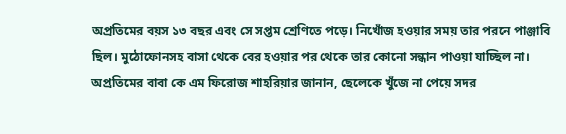অপ্রতিমের বয়স ১৩ বছর এবং সে সপ্তম শ্রেণিতে পড়ে। নিখোঁজ হওয়ার সময় তার পরনে পাঞ্জাবি ছিল। মুঠোফোনসহ বাসা থেকে বের হওয়ার পর থেকে তার কোনো সন্ধান পাওয়া যাচ্ছিল না।
অপ্রতিমের বাবা কে এম ফিরোজ শাহরিয়ার জানান, ছেলেকে খুঁজে না পেয়ে সদর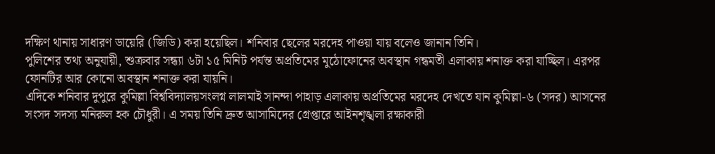দক্ষিণ থানায় সাধারণ ডায়েরি (জিডি) করা হয়েছিল। শনিবার ছেলের মরদেহ পাওয়া যায় বলেও জানান তিনি।
পুলিশের তথ্য অনুযায়ী, শুক্রবার সন্ধ্যা ৬টা ১৫ মিনিট পর্যন্ত অপ্রতিমের মুঠোফোনের অবস্থান গন্ধমতী এলাকায় শনাক্ত করা যাচ্ছিল। এরপর ফোনটির আর কোনো অবস্থান শনাক্ত করা যায়নি।
এদিকে শনিবার দুপুরে কুমিল্লা বিশ্ববিদ্যালয়সংলগ্ন লালমাই সানন্দা পাহাড় এলাকায় অপ্রতিমের মরদেহ দেখতে যান কুমিল্লা-৬ (সদর) আসনের সংসদ সদস্য মনিরুল হক চৌধুরী। এ সময় তিনি দ্রুত আসামিদের গ্রেপ্তারে আইনশৃঙ্খলা রক্ষাকারী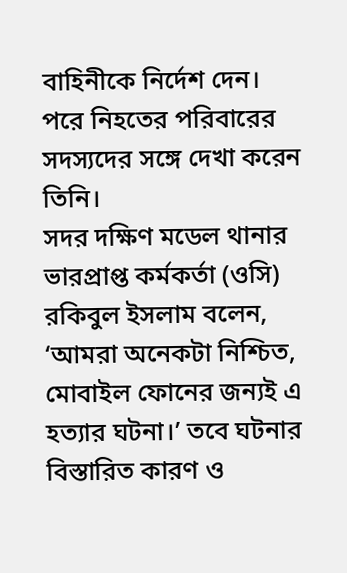বাহিনীকে নির্দেশ দেন। পরে নিহতের পরিবারের সদস্যদের সঙ্গে দেখা করেন তিনি।
সদর দক্ষিণ মডেল থানার ভারপ্রাপ্ত কর্মকর্তা (ওসি) রকিবুল ইসলাম বলেন, ‘আমরা অনেকটা নিশ্চিত, মোবাইল ফোনের জন্যই এ হত্যার ঘটনা।’ তবে ঘটনার বিস্তারিত কারণ ও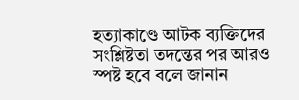হত্যাকাণ্ডে আটক ব্যক্তিদের সংশ্লিষ্টতা তদন্তের পর আরও স্পষ্ট হবে বলে জানান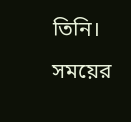তিনি।
সময়ের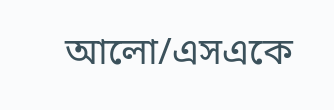আলো/এসএকে